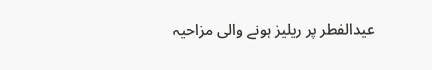عیدالفطر پر ریلیز ہونے والی مزاحیہ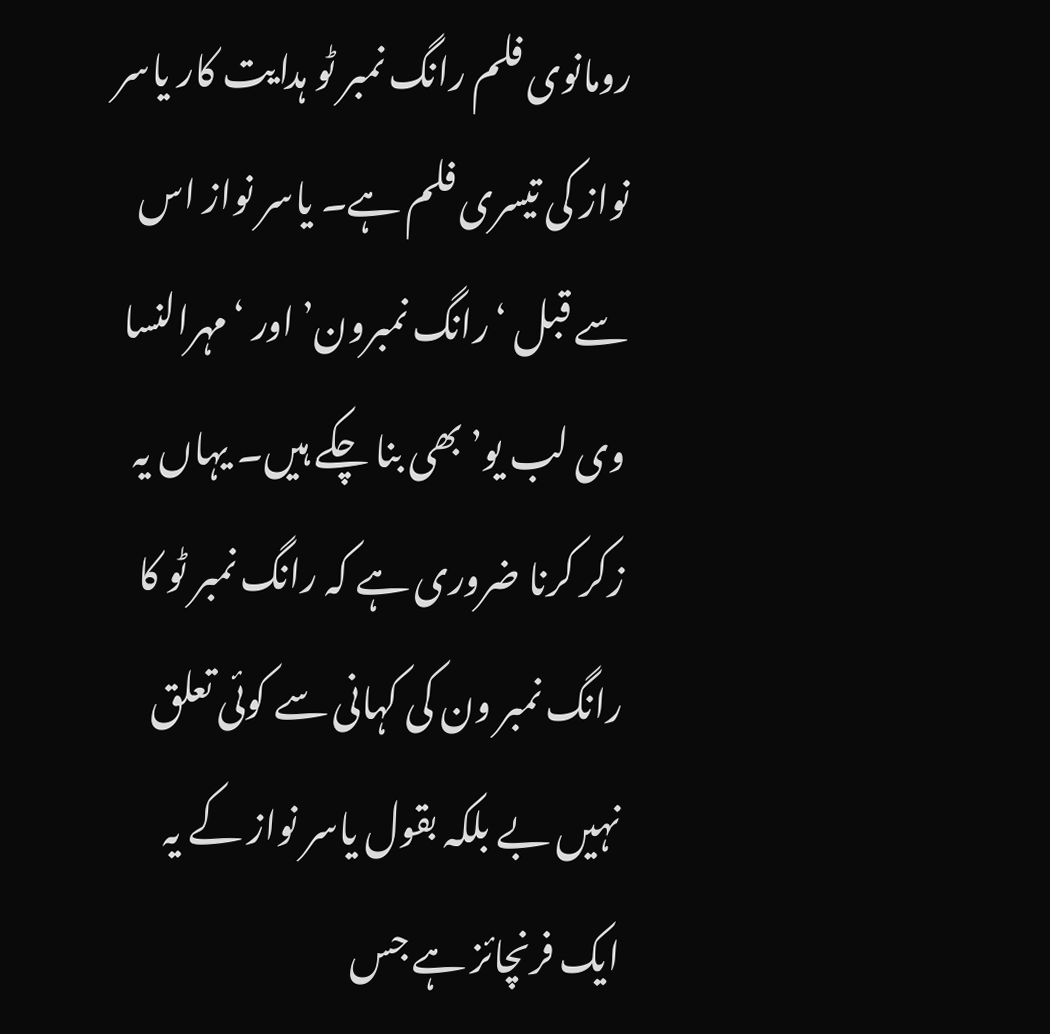رومانوی فلم رانگ نمبر ٹو ہدایت کار یاسر نواز کی تیسری فلم ہے۔ یاسر نواز اس سے قبل ‘رانگ نمبرون’ اور ‘مہرالنسا وی لب یو’ بھی بنا چکے ہیں۔ یہاں یہ زکر کرنا ضروری ہے کہ رانگ نمبر ٹو کا رانگ نمبر ون کی کہانی سے کوئی تعلق نہیں بے بلکہ بقول یاسر نواز کے یہ ایک فرنچائز ہے جس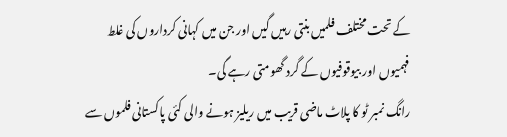کے تحت مختلف فلمیں بنتی رہیں گیں اور جن میں کہانی کرداروں کی غلط فہمیوں اور بیوقوفیوں کے گرد گھومتی رہے گی۔
رانگ نمبر ٹو کا پلاٹ ماضی قریب میں ریلیز ہونے والی کئی پاکستانی فلموں سے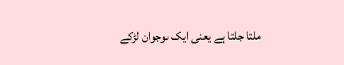ملتا جلتا ہے یعنی ایک ںوجوان لڑکے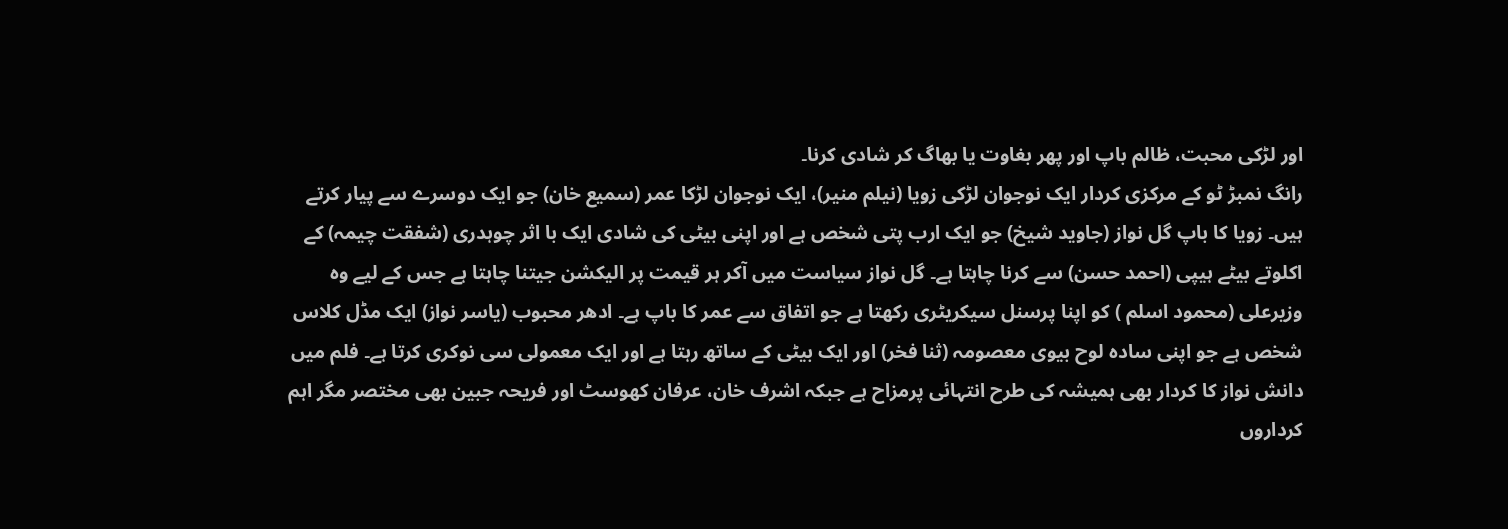اور لڑکی محبت، ظالم باپ اور پھر بغاوت یا بھاگ کر شادی کرنا۔
رانگ نمبڑ ٹو کے مرکزی کردار ایک نوجوان لڑکی زویا (نیلم منیر)، ایک نوجوان لڑکا عمر (سمیع خان) جو ایک دوسرے سے پیار کرتے ہیں۔ زویا کا باپ گل نواز (جاوید شیخ) جو ایک ارب پتی شخص ہے اور اپنی بیٹی کی شادی ایک با اثر چوہدری (شفقت چیمہ) کے اکلوتے بیٹے ہیپی (احمد حسن) سے کرنا چاہتا ہے۔ گل نواز سیاست میں آکر ہر قیمت پر الیکشن جیتنا چاہتا ہے جس کے لیے وہ وزیرعلی (محمود اسلم ) کو اپنا پرسنل سیکریٹری رکھتا ہے جو اتفاق سے عمر کا باپ ہے۔ ادھر محبوب (یاسر نواز) ایک مڈل کلاس شخص ہے جو اپنی سادہ لوح بیوی معصومہ (ثنا فخر) اور ایک بیٹی کے ساتھ رہتا ہے اور ایک معمولی سی نوکری کرتا ہے۔ فلم میں دانش نواز کا کردار بھی ہمیشہ کی طرح انتہائی پرمزاح ہے جبکہ اشرف خان، عرفان کھوسٹ اور فریحہ جبین بھی مختصر مگر اہم کرداروں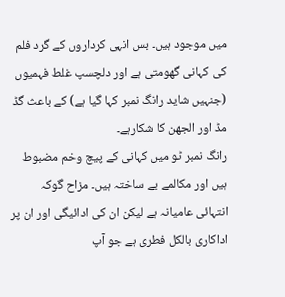میں موجود ہیں۔ بس انہی کرداروں کے گرد فلم کی کہانی گھومتی ہے اور دلچسپ غلط فہمیوں (جنہیں شاید رانگ نمبر کہا گیا ہے) کے باعث گڈ مڈ اور الجھن کا شکارہے۔
رانگ نمبر ٹو میں کہانی کے پیچ وخم مضبوط ہیں اور مکالمے بے ساختہ ہیں۔ مزاح گوکہ انتہائی عامیانہ ہے لیکن ان کی ادائیگی اور ان پر اداکاری بالکل فطری ہے جو آپ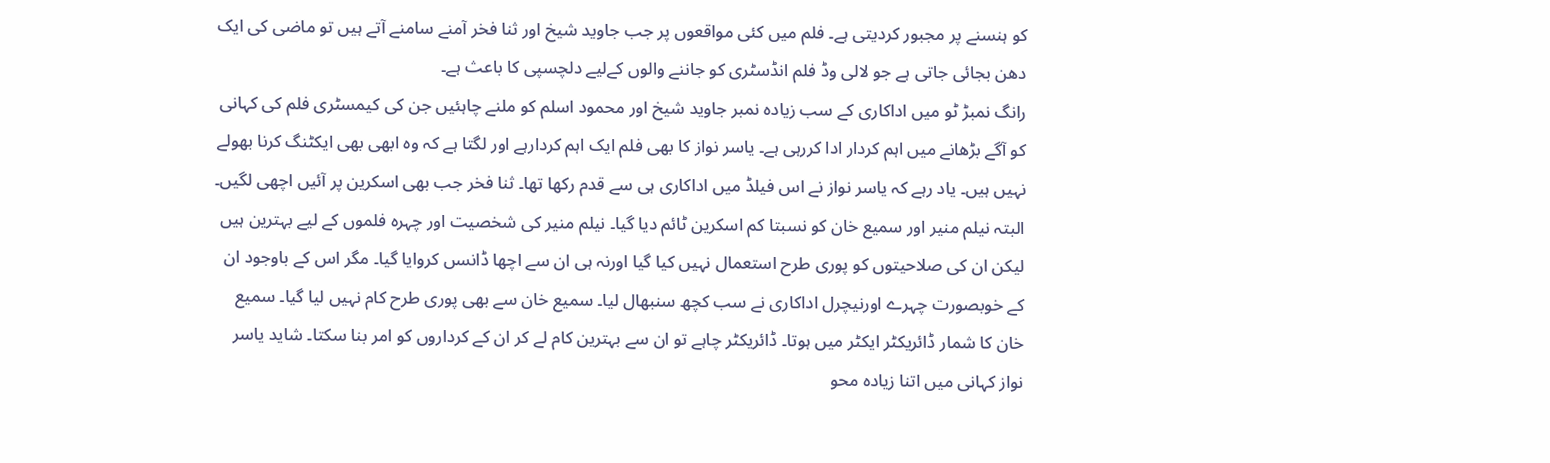کو ہنسنے پر مجبور کردیتی ہے۔ فلم میں کئی مواقعوں پر جب جاوید شیخ اور ثنا فخر آمنے سامنے آتے ہیں تو ماضی کی ایک دھن بجائی جاتی ہے جو لالی وڈ فلم انڈسٹری کو جاننے والوں کےلیے دلچسپی کا باعث ہے۔
رانگ نمبڑ ٹو میں اداکاری کے سب زیادہ نمبر جاوید شیخ اور محمود اسلم کو ملنے چاہئیں جن کی کیمسٹری فلم کی کہانی کو آگے بڑھانے میں اہم کردار ادا کررہی ہے۔ یاسر نواز کا بھی فلم ایک اہم کردارہے اور لگتا ہے کہ وہ ابھی بھی ایکٹنگ کرنا بھولے نہیں ہیں۔ یاد رہے کہ یاسر نواز نے اس فیلڈ میں اداکاری ہی سے قدم رکھا تھا۔ ثنا فخر جب بھی اسکرین پر آئیں اچھی لگیں۔ البتہ نیلم منیر اور سمیع خان کو نسبتا کم اسکرین ٹائم دیا گیا۔ نیلم منیر کی شخصیت اور چہرہ فلموں کے لیے بہترین ہیں لیکن ان کی صلاحیتوں کو پوری طرح استعمال نہیں کیا گیا اورنہ ہی ان سے اچھا ڈانسں کروایا گیا۔ مگر اس کے باوجود ان کے خوبصورت چہرے اورنیچرل اداکاری نے سب کچھ سنبھال لیا۔ سمیع خان سے بھی پوری طرح کام نہیں لیا گیا۔ سمیع خان کا شمار ڈائریکٹر ایکٹر میں ہوتا۔ ڈائریکٹر چاہے تو ان سے بہترین کام لے کر ان کے کرداروں کو امر بنا سکتا۔ شاید یاسر نواز کہانی میں اتنا زیادہ محو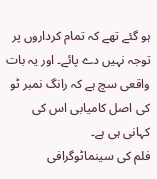ہو گئے تھے کہ تمام کرداروں پر توجہ نہیں دے پائے۔ اور یہ بات واقعی سچ ہے کہ رانگ نمبر ٹو کی اصل کامیابی اس کی کہانی ہی ہے۔
فلم کی سینماٹوگرافی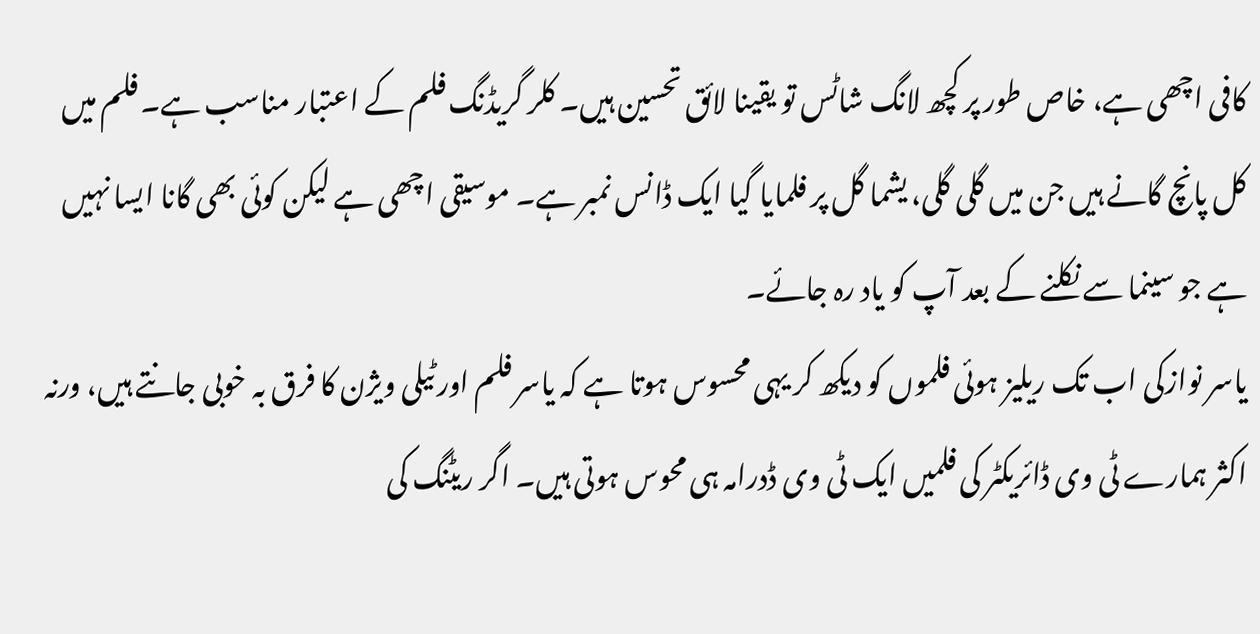کافی اچھی ہے، خاص طور پر کچھ لانگ شاٹس تو یقینا لائق تحسین ہیں۔ کلر گریڈنگ فلم کے اعتبار مناسب ہے۔ فلم میں کل پانچ گانے ہیں جن میں گلی گلی، یشما گل پر فلمایا گیا ایک ڈانس نمبر ہے۔ موسیقی اچھی ہے لیکن کوئی بھی گانا ایسا نہیں ہے جو سینما سے نکلنے کے بعد آپ کو یاد رہ جائے۔
یاسر نوازکی اب تک ریلیز ہوئی فلموں کو دیکھ کر یہی محسوس ہوتا ہے کہ یاسر فلم اور ٹیلی ویژن کا فرق بہ خوبی جانتے ہیں، ورنہ اکثر ہمارے ٹی وی ڈائریکٹر کی فلمیں ایک ٹی وی ڈدرامہ ہی محوس ہوتی ہیں۔ اگر ریٹنگ کی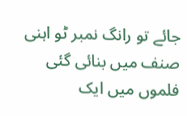جائے تو رانگ نمبر ٹو اہنی صنف میں بنائی گئی فلموں میں ایک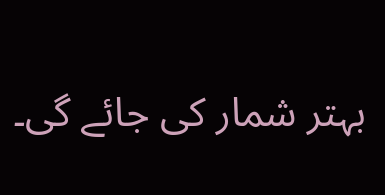بہتر شمار کی جائے گی۔